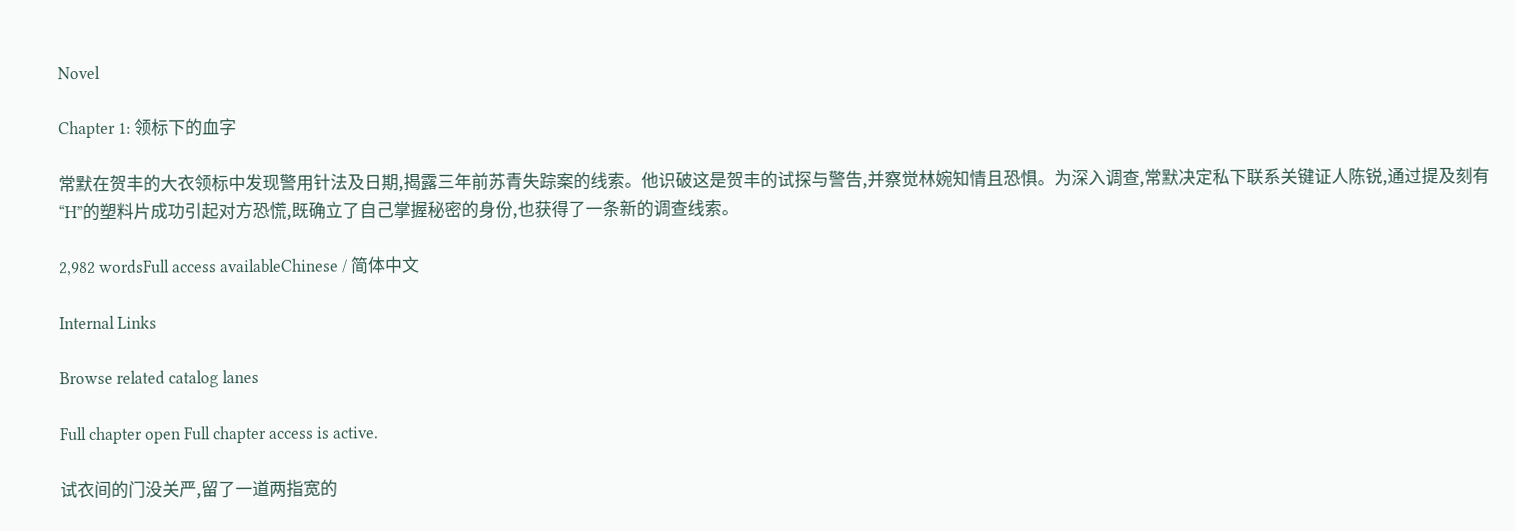Novel

Chapter 1: 领标下的血字

常默在贺丰的大衣领标中发现警用针法及日期,揭露三年前苏青失踪案的线索。他识破这是贺丰的试探与警告,并察觉林婉知情且恐惧。为深入调查,常默决定私下联系关键证人陈锐,通过提及刻有“H”的塑料片成功引起对方恐慌,既确立了自己掌握秘密的身份,也获得了一条新的调查线索。

2,982 wordsFull access availableChinese / 简体中文

Internal Links

Browse related catalog lanes

Full chapter open Full chapter access is active.

试衣间的门没关严,留了一道两指宽的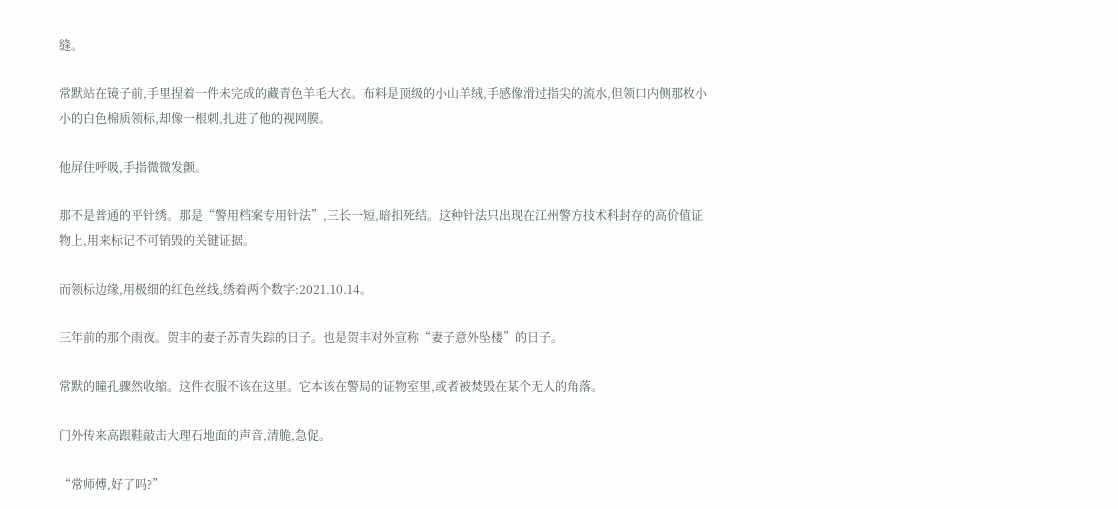缝。

常默站在镜子前,手里捏着一件未完成的藏青色羊毛大衣。布料是顶级的小山羊绒,手感像滑过指尖的流水,但领口内侧那枚小小的白色棉质领标,却像一根刺,扎进了他的视网膜。

他屏住呼吸,手指微微发颤。

那不是普通的平针绣。那是“警用档案专用针法”,三长一短,暗扣死结。这种针法只出现在江州警方技术科封存的高价值证物上,用来标记不可销毁的关键证据。

而领标边缘,用极细的红色丝线,绣着两个数字:2021.10.14。

三年前的那个雨夜。贺丰的妻子苏青失踪的日子。也是贺丰对外宣称“妻子意外坠楼”的日子。

常默的瞳孔骤然收缩。这件衣服不该在这里。它本该在警局的证物室里,或者被焚毁在某个无人的角落。

门外传来高跟鞋敲击大理石地面的声音,清脆,急促。

“常师傅,好了吗?”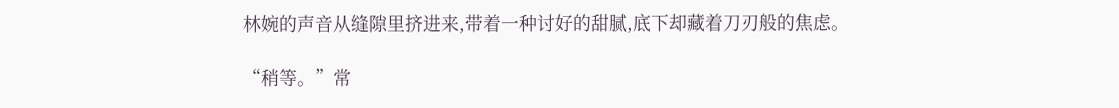林婉的声音从缝隙里挤进来,带着一种讨好的甜腻,底下却藏着刀刃般的焦虑。

“稍等。”常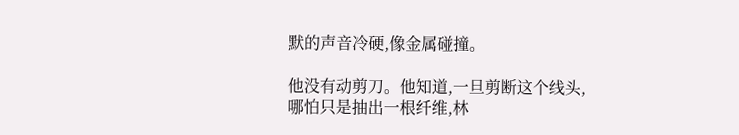默的声音冷硬,像金属碰撞。

他没有动剪刀。他知道,一旦剪断这个线头,哪怕只是抽出一根纤维,林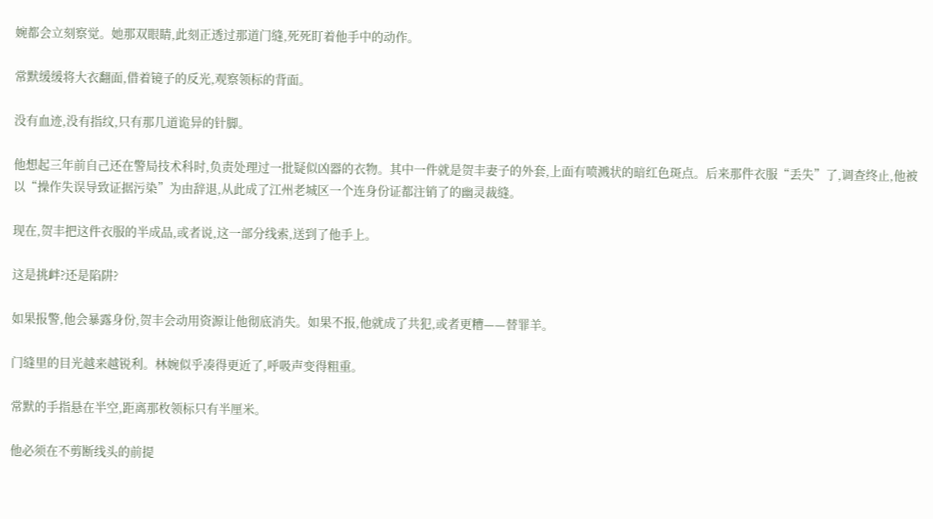婉都会立刻察觉。她那双眼睛,此刻正透过那道门缝,死死盯着他手中的动作。

常默缓缓将大衣翻面,借着镜子的反光,观察领标的背面。

没有血迹,没有指纹,只有那几道诡异的针脚。

他想起三年前自己还在警局技术科时,负责处理过一批疑似凶器的衣物。其中一件就是贺丰妻子的外套,上面有喷溅状的暗红色斑点。后来那件衣服“丢失”了,调查终止,他被以“操作失误导致证据污染”为由辞退,从此成了江州老城区一个连身份证都注销了的幽灵裁缝。

现在,贺丰把这件衣服的半成品,或者说,这一部分线索,送到了他手上。

这是挑衅?还是陷阱?

如果报警,他会暴露身份,贺丰会动用资源让他彻底消失。如果不报,他就成了共犯,或者更糟——替罪羊。

门缝里的目光越来越锐利。林婉似乎凑得更近了,呼吸声变得粗重。

常默的手指悬在半空,距离那枚领标只有半厘米。

他必须在不剪断线头的前提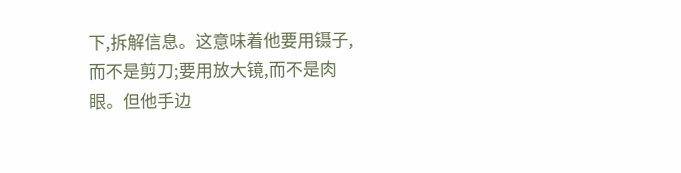下,拆解信息。这意味着他要用镊子,而不是剪刀;要用放大镜,而不是肉眼。但他手边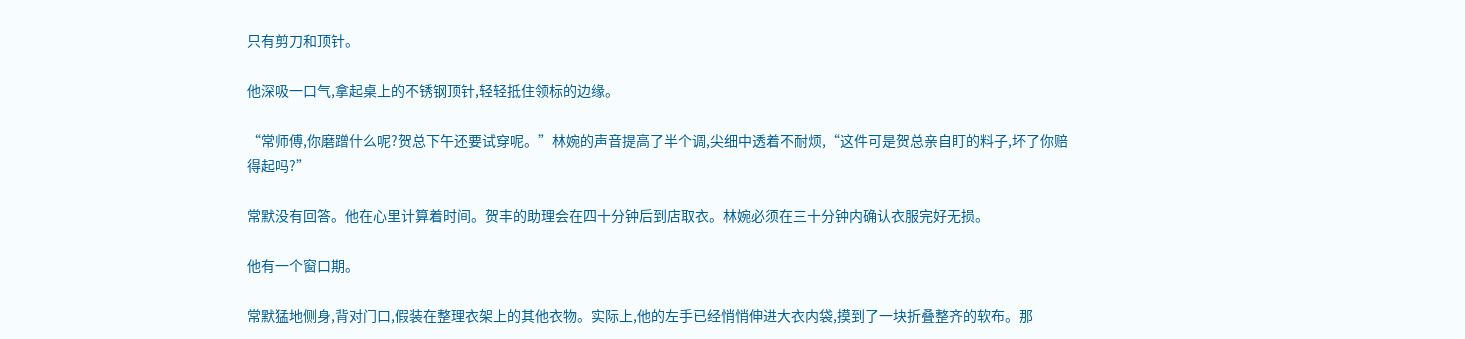只有剪刀和顶针。

他深吸一口气,拿起桌上的不锈钢顶针,轻轻抵住领标的边缘。

“常师傅,你磨蹭什么呢?贺总下午还要试穿呢。”林婉的声音提高了半个调,尖细中透着不耐烦,“这件可是贺总亲自盯的料子,坏了你赔得起吗?”

常默没有回答。他在心里计算着时间。贺丰的助理会在四十分钟后到店取衣。林婉必须在三十分钟内确认衣服完好无损。

他有一个窗口期。

常默猛地侧身,背对门口,假装在整理衣架上的其他衣物。实际上,他的左手已经悄悄伸进大衣内袋,摸到了一块折叠整齐的软布。那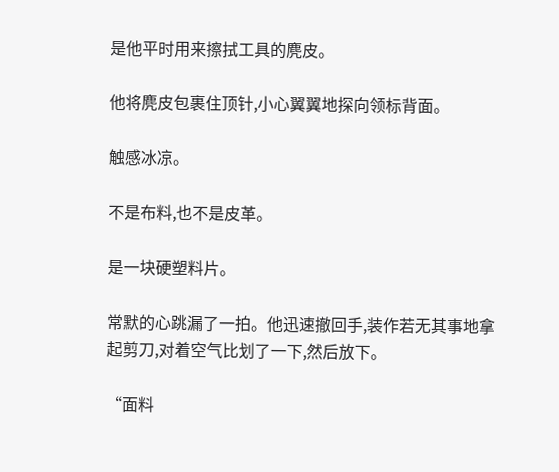是他平时用来擦拭工具的麂皮。

他将麂皮包裹住顶针,小心翼翼地探向领标背面。

触感冰凉。

不是布料,也不是皮革。

是一块硬塑料片。

常默的心跳漏了一拍。他迅速撤回手,装作若无其事地拿起剪刀,对着空气比划了一下,然后放下。

“面料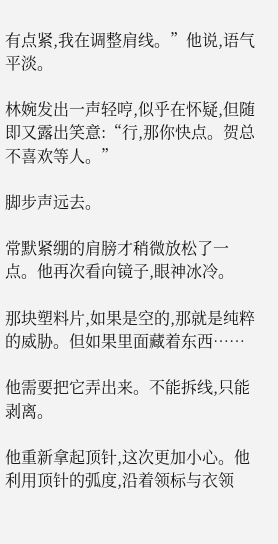有点紧,我在调整肩线。”他说,语气平淡。

林婉发出一声轻哼,似乎在怀疑,但随即又露出笑意:“行,那你快点。贺总不喜欢等人。”

脚步声远去。

常默紧绷的肩膀才稍微放松了一点。他再次看向镜子,眼神冰冷。

那块塑料片,如果是空的,那就是纯粹的威胁。但如果里面藏着东西……

他需要把它弄出来。不能拆线,只能剥离。

他重新拿起顶针,这次更加小心。他利用顶针的弧度,沿着领标与衣领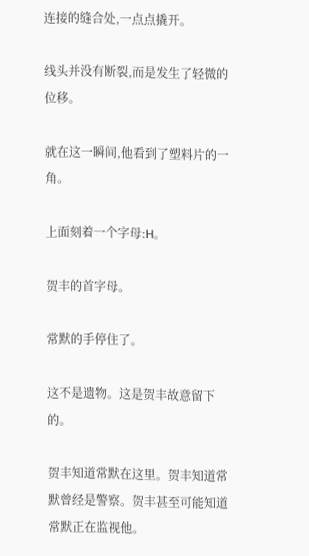连接的缝合处,一点点撬开。

线头并没有断裂,而是发生了轻微的位移。

就在这一瞬间,他看到了塑料片的一角。

上面刻着一个字母:H。

贺丰的首字母。

常默的手停住了。

这不是遗物。这是贺丰故意留下的。

贺丰知道常默在这里。贺丰知道常默曾经是警察。贺丰甚至可能知道常默正在监视他。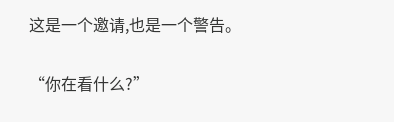这是一个邀请,也是一个警告。

“你在看什么?”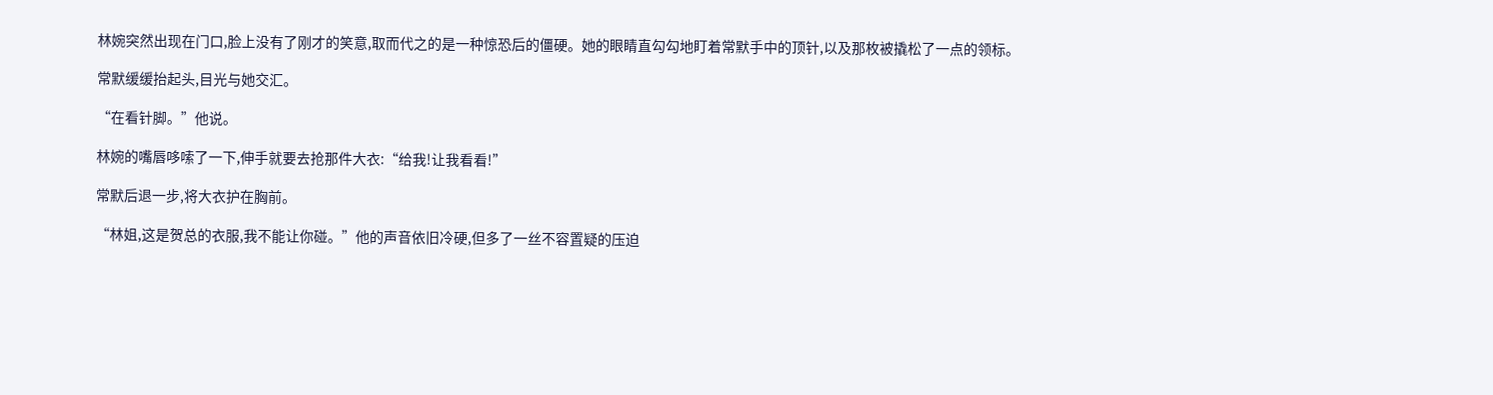林婉突然出现在门口,脸上没有了刚才的笑意,取而代之的是一种惊恐后的僵硬。她的眼睛直勾勾地盯着常默手中的顶针,以及那枚被撬松了一点的领标。

常默缓缓抬起头,目光与她交汇。

“在看针脚。”他说。

林婉的嘴唇哆嗦了一下,伸手就要去抢那件大衣:“给我!让我看看!”

常默后退一步,将大衣护在胸前。

“林姐,这是贺总的衣服,我不能让你碰。”他的声音依旧冷硬,但多了一丝不容置疑的压迫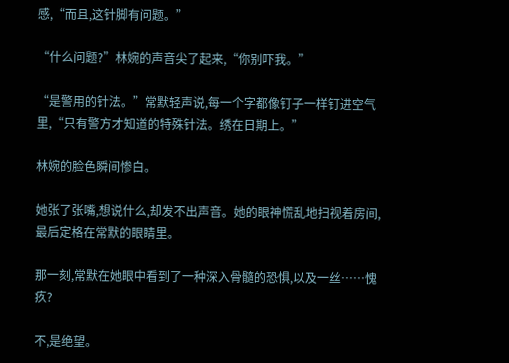感,“而且,这针脚有问题。”

“什么问题?”林婉的声音尖了起来,“你别吓我。”

“是警用的针法。”常默轻声说,每一个字都像钉子一样钉进空气里,“只有警方才知道的特殊针法。绣在日期上。”

林婉的脸色瞬间惨白。

她张了张嘴,想说什么,却发不出声音。她的眼神慌乱地扫视着房间,最后定格在常默的眼睛里。

那一刻,常默在她眼中看到了一种深入骨髓的恐惧,以及一丝……愧疚?

不,是绝望。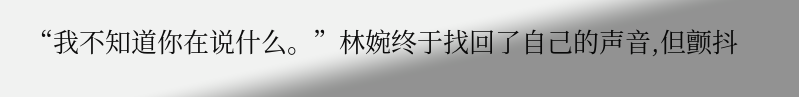“我不知道你在说什么。”林婉终于找回了自己的声音,但颤抖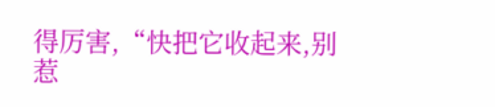得厉害,“快把它收起来,别惹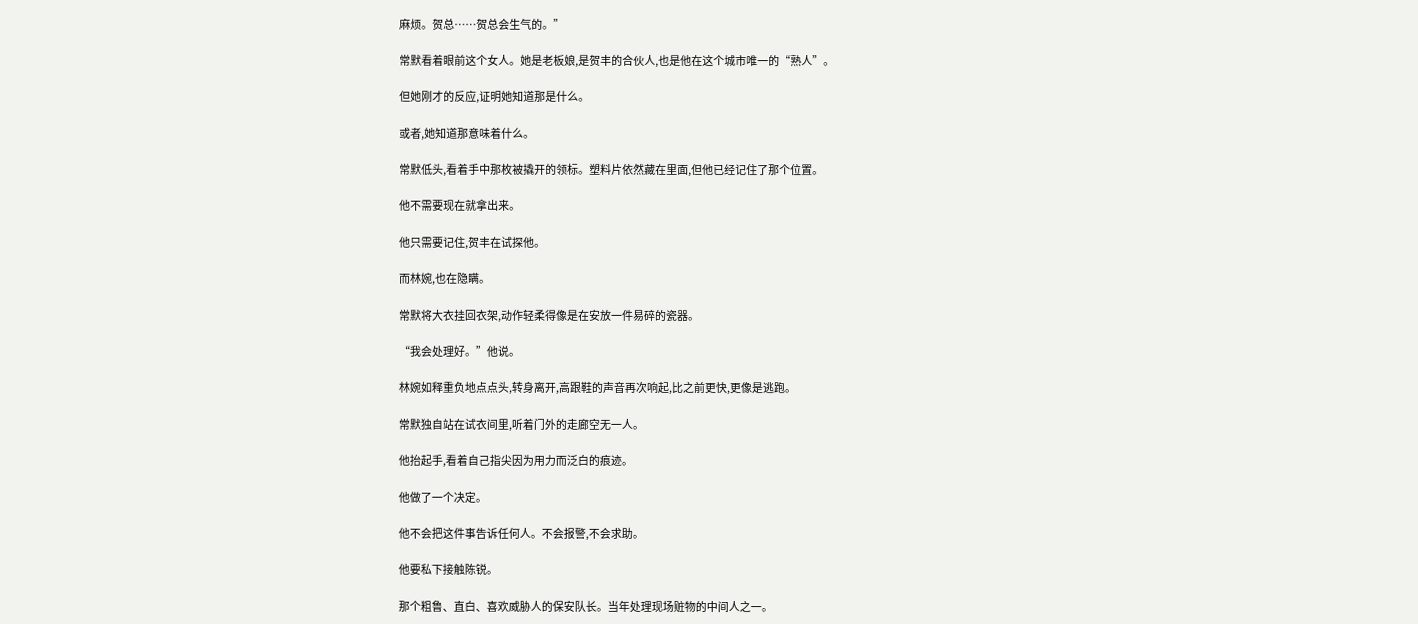麻烦。贺总……贺总会生气的。”

常默看着眼前这个女人。她是老板娘,是贺丰的合伙人,也是他在这个城市唯一的“熟人”。

但她刚才的反应,证明她知道那是什么。

或者,她知道那意味着什么。

常默低头,看着手中那枚被撬开的领标。塑料片依然藏在里面,但他已经记住了那个位置。

他不需要现在就拿出来。

他只需要记住,贺丰在试探他。

而林婉,也在隐瞒。

常默将大衣挂回衣架,动作轻柔得像是在安放一件易碎的瓷器。

“我会处理好。”他说。

林婉如释重负地点点头,转身离开,高跟鞋的声音再次响起,比之前更快,更像是逃跑。

常默独自站在试衣间里,听着门外的走廊空无一人。

他抬起手,看着自己指尖因为用力而泛白的痕迹。

他做了一个决定。

他不会把这件事告诉任何人。不会报警,不会求助。

他要私下接触陈锐。

那个粗鲁、直白、喜欢威胁人的保安队长。当年处理现场赃物的中间人之一。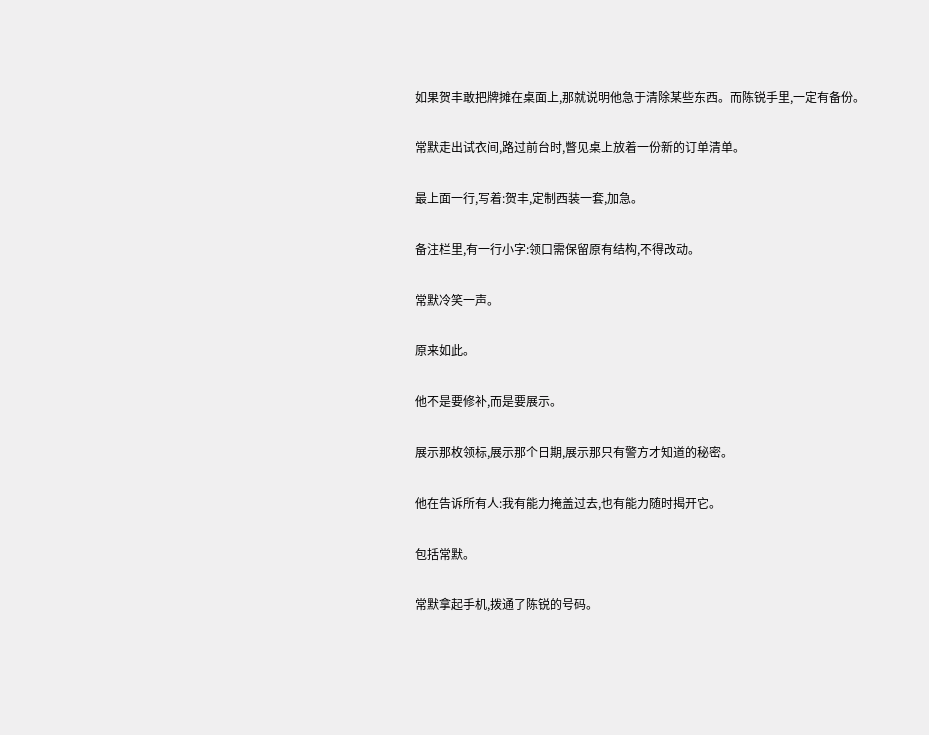如果贺丰敢把牌摊在桌面上,那就说明他急于清除某些东西。而陈锐手里,一定有备份。

常默走出试衣间,路过前台时,瞥见桌上放着一份新的订单清单。

最上面一行,写着:贺丰,定制西装一套,加急。

备注栏里,有一行小字:领口需保留原有结构,不得改动。

常默冷笑一声。

原来如此。

他不是要修补,而是要展示。

展示那枚领标,展示那个日期,展示那只有警方才知道的秘密。

他在告诉所有人:我有能力掩盖过去,也有能力随时揭开它。

包括常默。

常默拿起手机,拨通了陈锐的号码。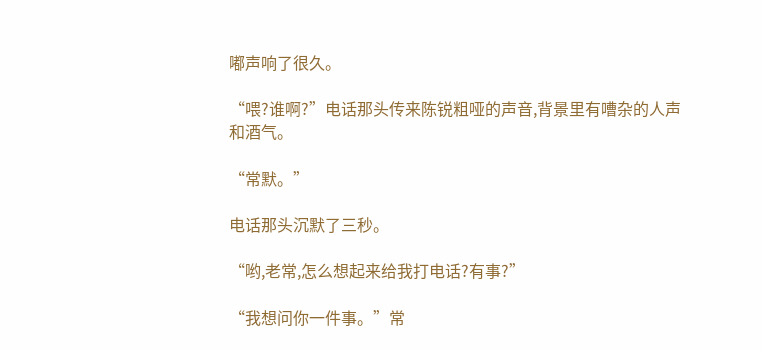嘟声响了很久。

“喂?谁啊?”电话那头传来陈锐粗哑的声音,背景里有嘈杂的人声和酒气。

“常默。”

电话那头沉默了三秒。

“哟,老常,怎么想起来给我打电话?有事?”

“我想问你一件事。”常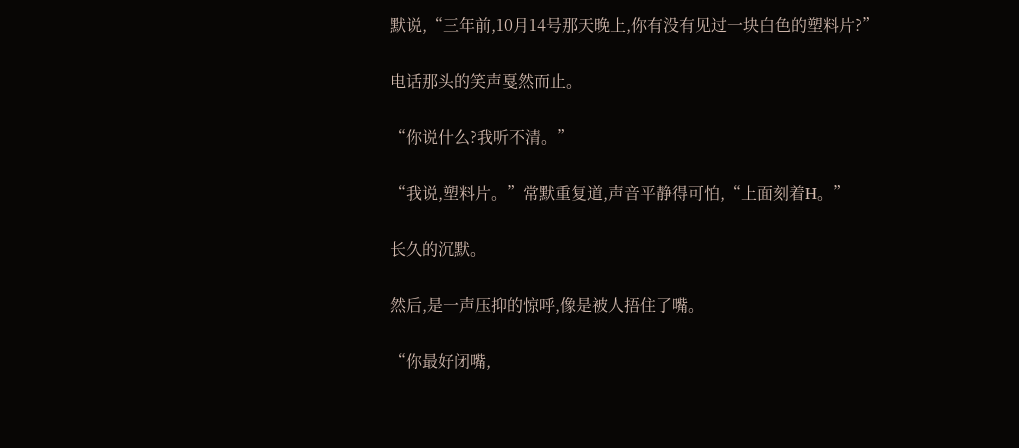默说,“三年前,10月14号那天晚上,你有没有见过一块白色的塑料片?”

电话那头的笑声戛然而止。

“你说什么?我听不清。”

“我说,塑料片。”常默重复道,声音平静得可怕,“上面刻着H。”

长久的沉默。

然后,是一声压抑的惊呼,像是被人捂住了嘴。

“你最好闭嘴,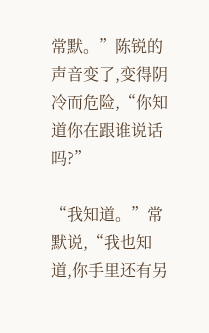常默。”陈锐的声音变了,变得阴冷而危险,“你知道你在跟谁说话吗?”

“我知道。”常默说,“我也知道,你手里还有另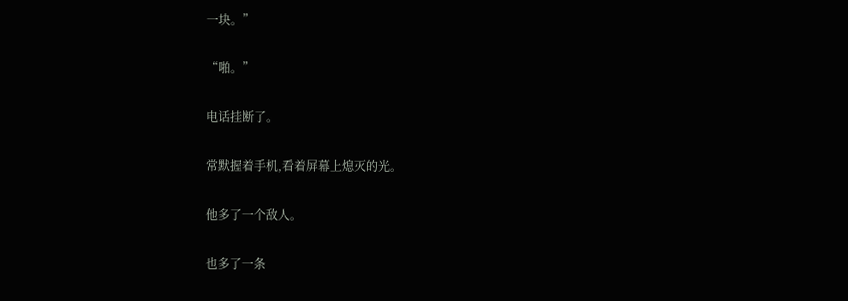一块。”

“啪。”

电话挂断了。

常默握着手机,看着屏幕上熄灭的光。

他多了一个敌人。

也多了一条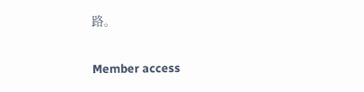路。

Member access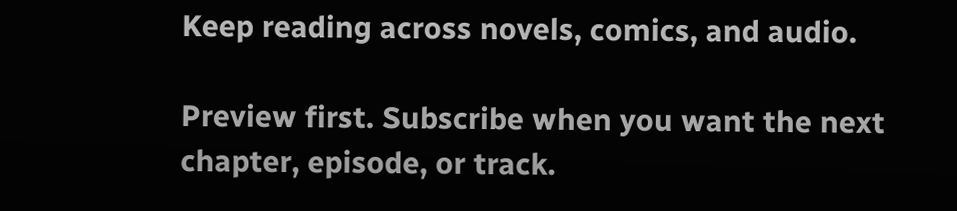Keep reading across novels, comics, and audio.

Preview first. Subscribe when you want the next chapter, episode, or track.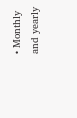• Monthly and yearly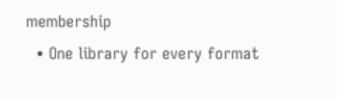membership
  • One library for every format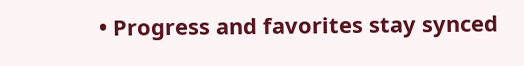• Progress and favorites stay synced